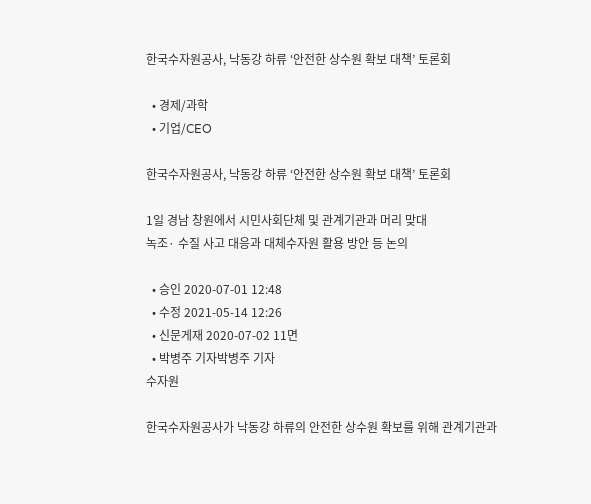한국수자원공사, 낙동강 하류 ‘안전한 상수원 확보 대책’ 토론회

  • 경제/과학
  • 기업/CEO

한국수자원공사, 낙동강 하류 ‘안전한 상수원 확보 대책’ 토론회

1일 경남 창원에서 시민사회단체 및 관계기관과 머리 맞대
녹조· 수질 사고 대응과 대체수자원 활용 방안 등 논의

  • 승인 2020-07-01 12:48
  • 수정 2021-05-14 12:26
  • 신문게재 2020-07-02 11면
  • 박병주 기자박병주 기자
수자원

한국수자원공사가 낙동강 하류의 안전한 상수원 확보를 위해 관계기관과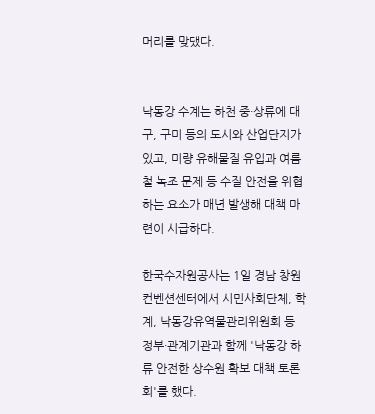머리를 맞댔다.


낙동강 수계는 하천 중·상류에 대구, 구미 등의 도시와 산업단지가 있고, 미량 유해물질 유입과 여름철 녹조 문제 등 수질 안전을 위협하는 요소가 매년 발생해 대책 마련이 시급하다.

한국수자원공사는 1일 경남 창원컨벤션센터에서 시민사회단체, 학계, 낙동강유역물관리위원회 등 정부·관계기관과 함께 '낙동강 하류 안전한 상수원 확보 대책 토론회'를 했다.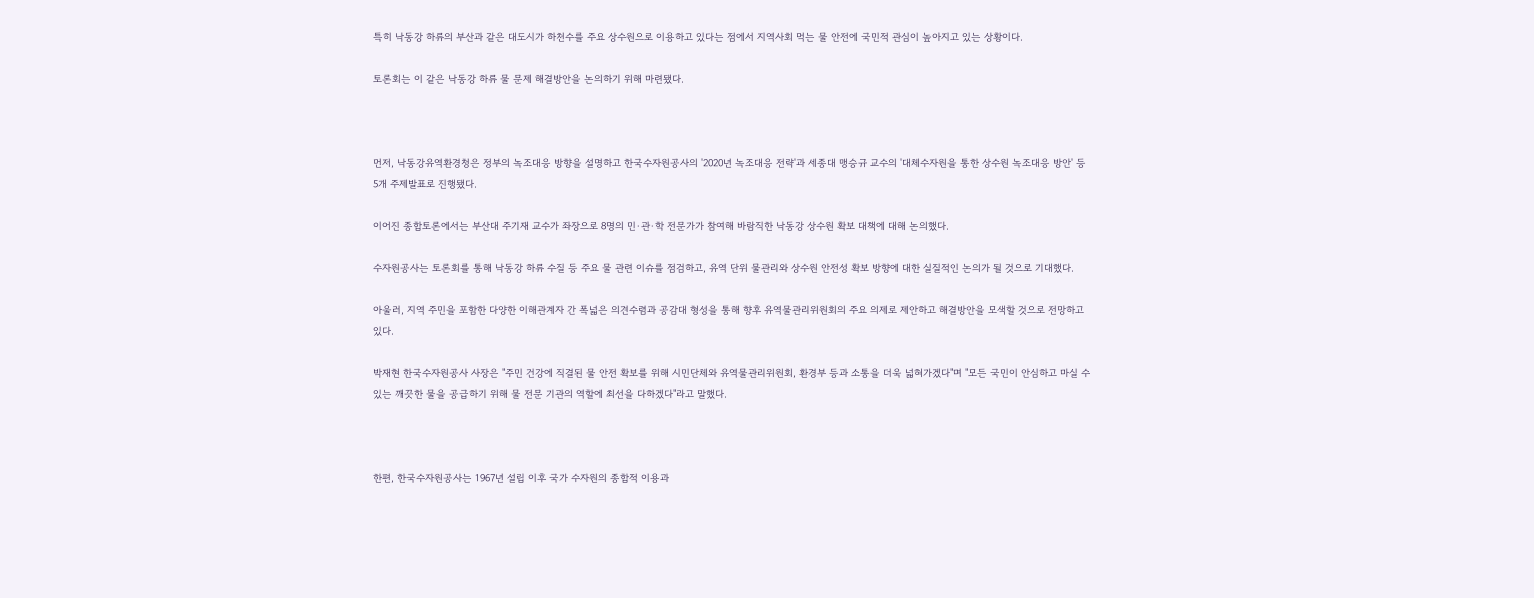특히 낙동강 하류의 부산과 같은 대도시가 하천수를 주요 상수원으로 이용하고 있다는 점에서 지역사회 먹는 물 안전에 국민적 관심이 높아지고 있는 상황이다.

토론회는 이 같은 낙동강 하류 물 문제 해결방안을 논의하기 위해 마련됐다.



먼저, 낙동강유역환경청은 정부의 녹조대응 방향을 설명하고 한국수자원공사의 '2020년 녹조대응 전략'과 세종대 맹승규 교수의 '대체수자원을 통한 상수원 녹조대응 방안' 등 5개 주제발표로 진행됐다.

이어진 종합토론에서는 부산대 주기재 교수가 좌장으로 8명의 민·관·학 전문가가 참여해 바람직한 낙동강 상수원 확보 대책에 대해 논의했다.

수자원공사는 토론회를 통해 낙동강 하류 수질 등 주요 물 관련 이슈를 점검하고, 유역 단위 물관리와 상수원 안전성 확보 방향에 대한 실질적인 논의가 될 것으로 기대했다.

아울러, 지역 주민을 포함한 다양한 이해관계자 간 폭넓은 의견수렴과 공감대 형성을 통해 향후 유역물관리위원회의 주요 의제로 제안하고 해결방안을 모색할 것으로 전망하고 있다.

박재현 한국수자원공사 사장은 "주민 건강에 직결된 물 안전 확보를 위해 시민단체와 유역물관리위원회, 환경부 등과 소통을 더욱 넓혀가겠다"며 "모든 국민이 안심하고 마실 수 있는 깨끗한 물을 공급하기 위해 물 전문 기관의 역할에 최선을 다하겠다"라고 말했다.



한편, 한국수자원공사는 1967년 설립 이후 국가 수자원의 종합적 이용과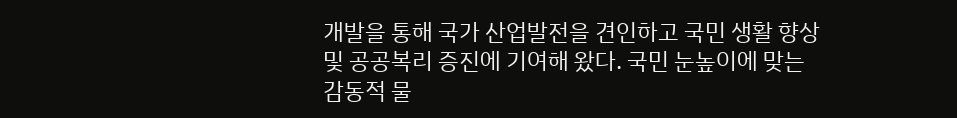개발을 통해 국가 산업발전을 견인하고 국민 생활 향상 및 공공복리 증진에 기여해 왔다. 국민 눈높이에 맞는 감동적 물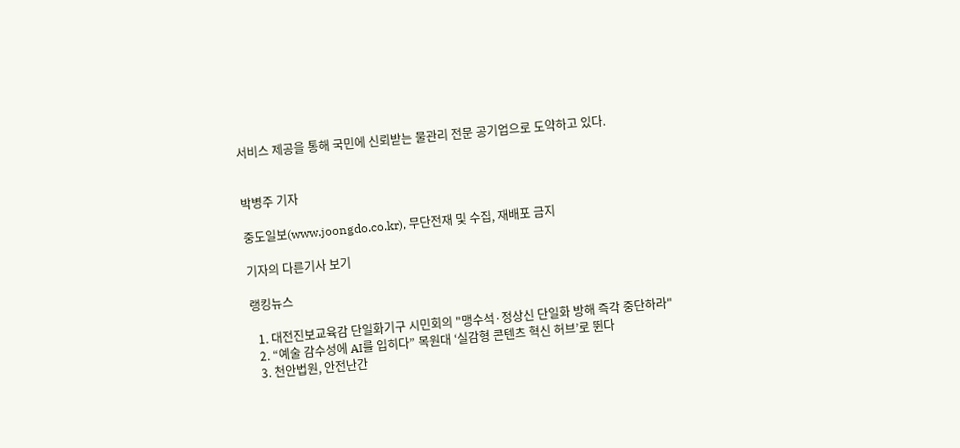서비스 제공을 통해 국민에 신뢰받는 물관리 전문 공기업으로 도약하고 있다.


박병주 기자

중도일보(www.joongdo.co.kr), 무단전재 및 수집, 재배포 금지

기자의 다른기사 보기

랭킹뉴스

  1. 대전진보교육감 단일화기구 시민회의 "맹수석·정상신 단일화 방해 즉각 중단하라"
  2. “예술 감수성에 AI를 입히다” 목원대 ‘실감형 콘텐츠 혁신 허브’로 뛴다
  3. 천안법원, 안전난간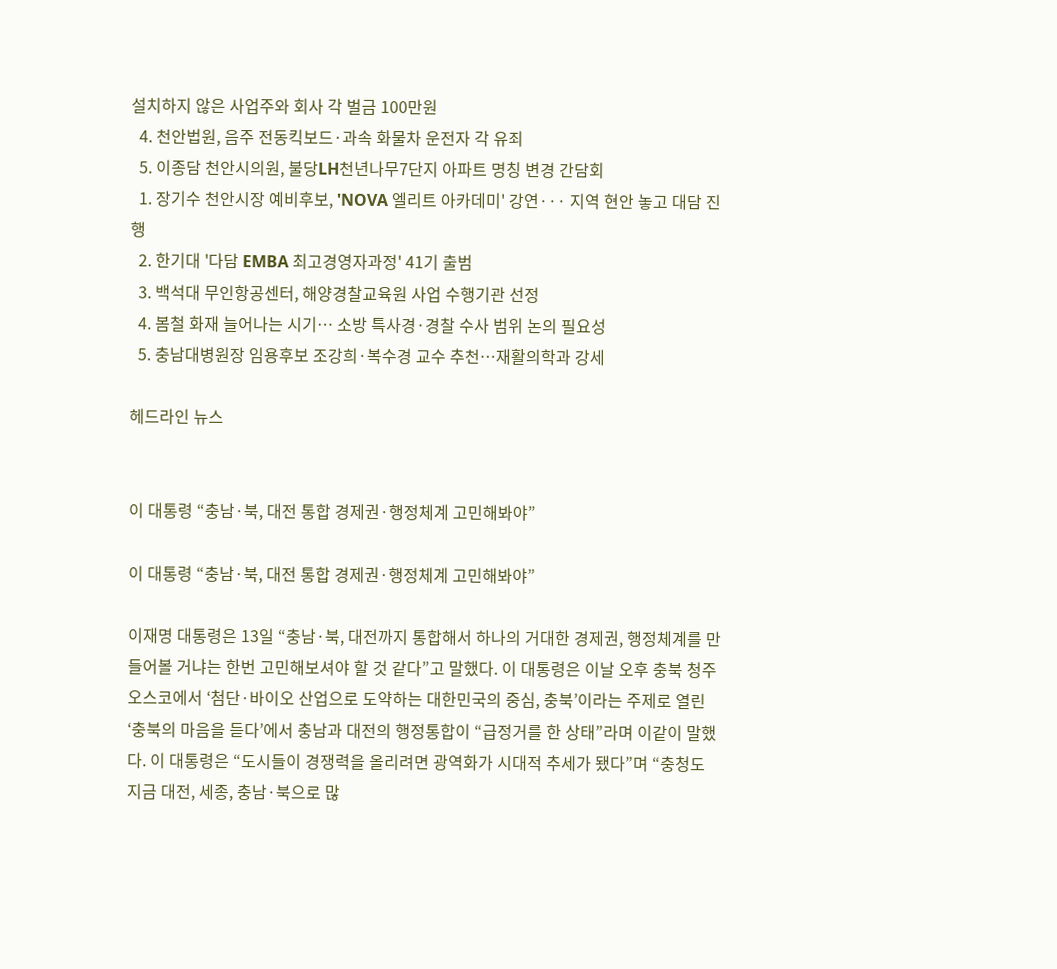설치하지 않은 사업주와 회사 각 벌금 100만원
  4. 천안법원, 음주 전동킥보드·과속 화물차 운전자 각 유죄
  5. 이종담 천안시의원, 불당LH천년나무7단지 아파트 명칭 변경 간담회
  1. 장기수 천안시장 예비후보, 'NOVA 엘리트 아카데미' 강연··· 지역 현안 놓고 대담 진행
  2. 한기대 '다담 EMBA 최고경영자과정' 41기 출범
  3. 백석대 무인항공센터, 해양경찰교육원 사업 수행기관 선정
  4. 봄철 화재 늘어나는 시기… 소방 특사경·경찰 수사 범위 논의 필요성
  5. 충남대병원장 임용후보 조강희·복수경 교수 추천…재활의학과 강세

헤드라인 뉴스


이 대통령 “충남·북, 대전 통합 경제권·행정체계 고민해봐야”

이 대통령 “충남·북, 대전 통합 경제권·행정체계 고민해봐야”

이재명 대통령은 13일 “충남·북, 대전까지 통합해서 하나의 거대한 경제권, 행정체계를 만들어볼 거냐는 한번 고민해보셔야 할 것 같다”고 말했다. 이 대통령은 이날 오후 충북 청주 오스코에서 ‘첨단·바이오 산업으로 도약하는 대한민국의 중심, 충북’이라는 주제로 열린 ‘충북의 마음을 듣다’에서 충남과 대전의 행정통합이 “급정거를 한 상태”라며 이같이 말했다. 이 대통령은 “도시들이 경쟁력을 올리려면 광역화가 시대적 추세가 됐다”며 “충청도 지금 대전, 세종, 충남·북으로 많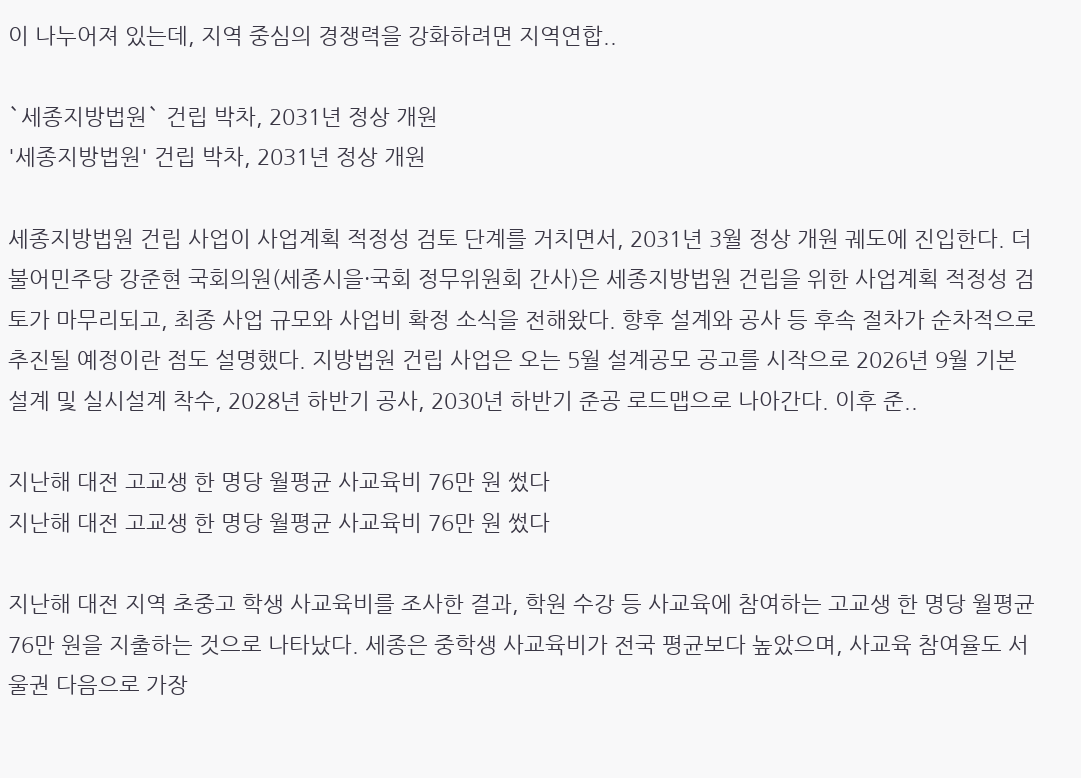이 나누어져 있는데, 지역 중심의 경쟁력을 강화하려면 지역연합..

`세종지방법원` 건립 박차, 2031년 정상 개원
'세종지방법원' 건립 박차, 2031년 정상 개원

세종지방법원 건립 사업이 사업계획 적정성 검토 단계를 거치면서, 2031년 3월 정상 개원 궤도에 진입한다. 더불어민주당 강준현 국회의원(세종시을·국회 정무위원회 간사)은 세종지방법원 건립을 위한 사업계획 적정성 검토가 마무리되고, 최종 사업 규모와 사업비 확정 소식을 전해왔다. 향후 설계와 공사 등 후속 절차가 순차적으로 추진될 예정이란 점도 설명했다. 지방법원 건립 사업은 오는 5월 설계공모 공고를 시작으로 2026년 9월 기본설계 및 실시설계 착수, 2028년 하반기 공사, 2030년 하반기 준공 로드맵으로 나아간다. 이후 준..

지난해 대전 고교생 한 명당 월평균 사교육비 76만 원 썼다
지난해 대전 고교생 한 명당 월평균 사교육비 76만 원 썼다

지난해 대전 지역 초중고 학생 사교육비를 조사한 결과, 학원 수강 등 사교육에 참여하는 고교생 한 명당 월평균 76만 원을 지출하는 것으로 나타났다. 세종은 중학생 사교육비가 전국 평균보다 높았으며, 사교육 참여율도 서울권 다음으로 가장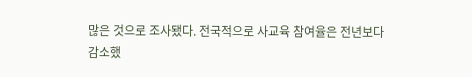많은 것으로 조사됐다. 전국적으로 사교육 참여율은 전년보다 감소했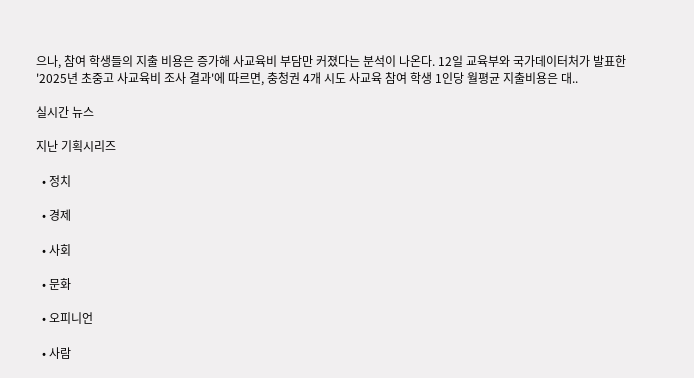으나, 참여 학생들의 지출 비용은 증가해 사교육비 부담만 커졌다는 분석이 나온다. 12일 교육부와 국가데이터처가 발표한 '2025년 초중고 사교육비 조사 결과'에 따르면, 충청권 4개 시도 사교육 참여 학생 1인당 월평균 지출비용은 대..

실시간 뉴스

지난 기획시리즈

  • 정치

  • 경제

  • 사회

  • 문화

  • 오피니언

  • 사람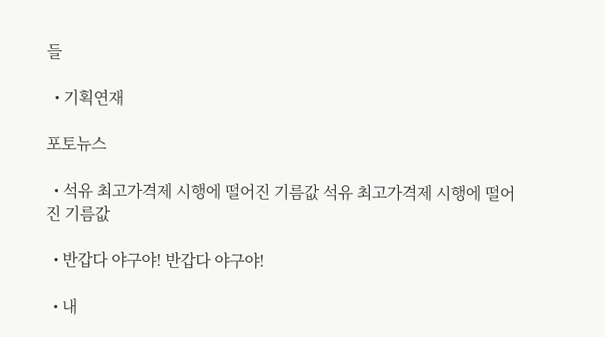들

  • 기획연재

포토뉴스

  • 석유 최고가격제 시행에 떨어진 기름값 석유 최고가격제 시행에 떨어진 기름값

  • 반갑다 야구야! 반갑다 야구야!

  • 내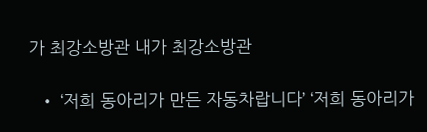가 최강소방관 내가 최강소방관

  • ‘저희 동아리가 만든 자동차랍니다’ ‘저희 동아리가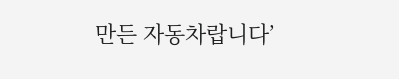만든 자동차랍니다’